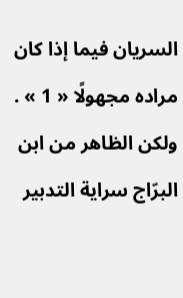السريان فيما إذا كان مراده مجهولًا « 1 » .
ولكن الظاهر من ابن البرّاج سراية التدبير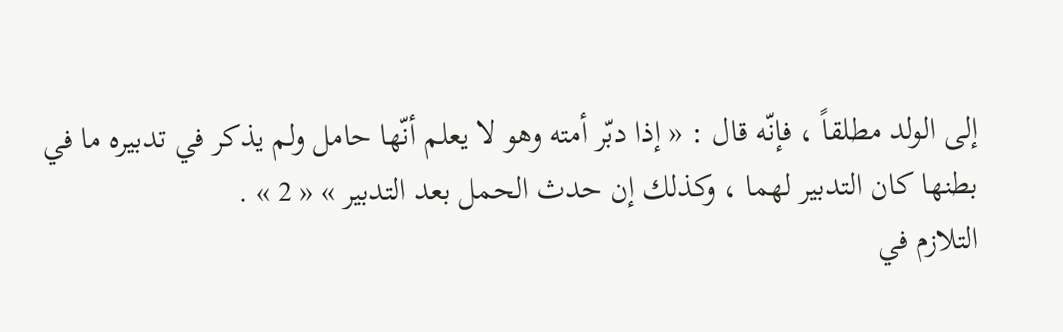إلى الولد مطلقاً ، فإنّه قال : « إذا دبّر أمته وهو لا يعلم أنّها حامل ولم يذكر في تدبيره ما في بطنها كان التدبير لهما ، وكذلك إن حدث الحمل بعد التدبير » « 2 » .
التلازم في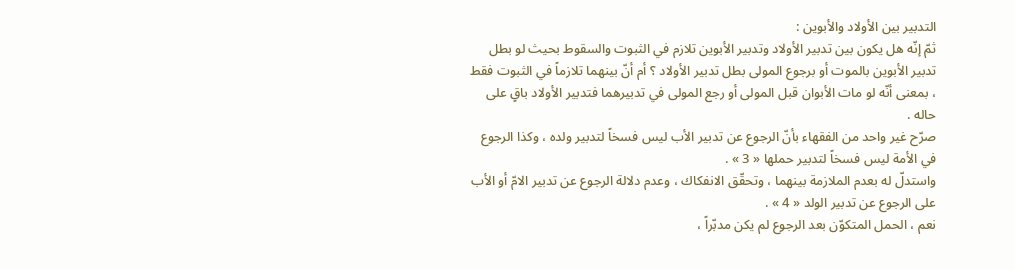التدبير بين الأولاد والأبوين :
ثمّ إنّه هل يكون بين تدبير الأولاد وتدبير الأبوين تلازم في الثبوت والسقوط بحيث لو بطل تدبير الأبوين بالموت أو برجوع المولى بطل تدبير الأولاد ؟ أم أنّ بينهما تلازماً في الثبوت فقط ، بمعنى أنّه لو مات الأبوان قبل المولى أو رجع المولى في تدبيرهما فتدبير الأولاد باقٍ على حاله .
صرّح غير واحد من الفقهاء بأنّ الرجوع عن تدبير الأب ليس فسخاً لتدبير ولده ، وكذا الرجوع في الأمة ليس فسخاً لتدبير حملها « 3 » .
واستدلّ له بعدم الملازمة بينهما ، وتحقّق الانفكاك ، وعدم دلالة الرجوع عن تدبير الامّ أو الأب على الرجوع عن تدبير الولد « 4 » .
نعم ، الحمل المتكوّن بعد الرجوع لم يكن مدبّراً ،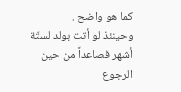كما هو واضح .
وحينئذ لو أتت بولد لستّة أشهر فصاعداً من حين الرجوع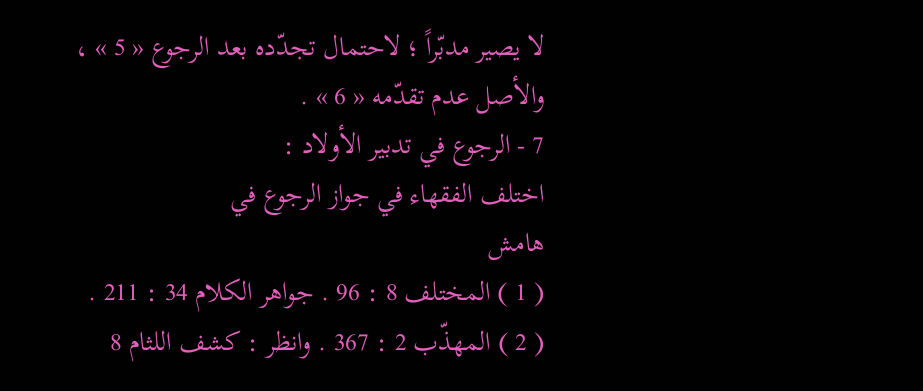لا يصير مدبّراً ؛ لاحتمال تجدّده بعد الرجوع « 5 » ، والأصل عدم تقدّمه « 6 » .
7 - الرجوع في تدبير الأولاد :
اختلف الفقهاء في جواز الرجوع في
هامش
( 1 ) المختلف 8 : 96 . جواهر الكلام 34 : 211 .
( 2 ) المهذّب 2 : 367 . وانظر : كشف اللثام 8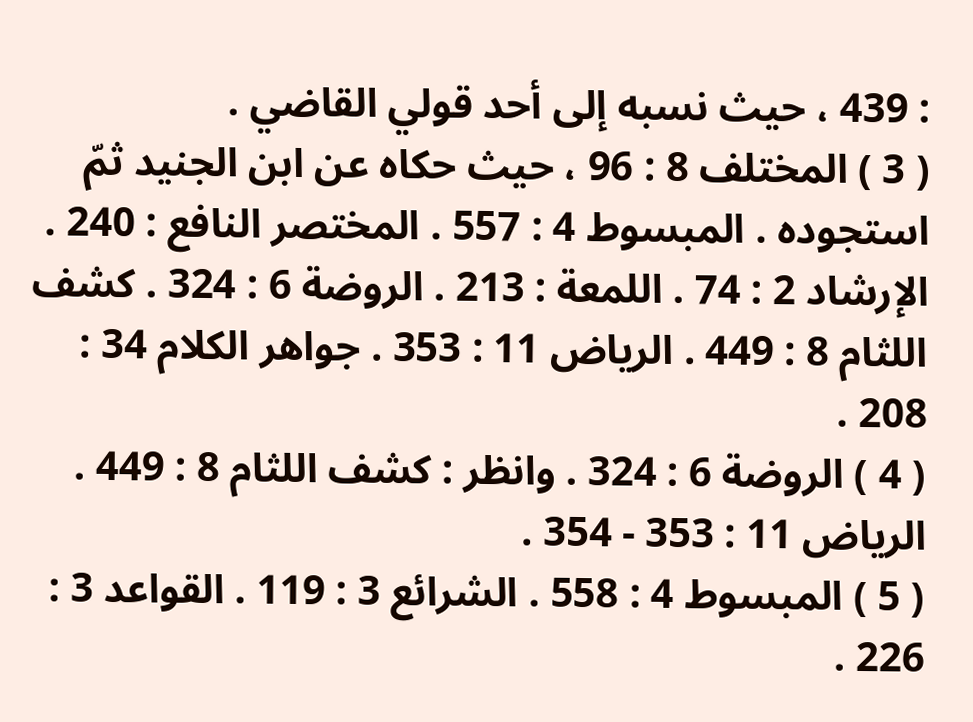: 439 ، حيث نسبه إلى أحد قولي القاضي .
( 3 ) المختلف 8 : 96 ، حيث حكاه عن ابن الجنيد ثمّ استجوده . المبسوط 4 : 557 . المختصر النافع : 240 . الإرشاد 2 : 74 . اللمعة : 213 . الروضة 6 : 324 . كشف اللثام 8 : 449 . الرياض 11 : 353 . جواهر الكلام 34 : 208 .
( 4 ) الروضة 6 : 324 . وانظر : كشف اللثام 8 : 449 . الرياض 11 : 353 - 354 .
( 5 ) المبسوط 4 : 558 . الشرائع 3 : 119 . القواعد 3 : 226 .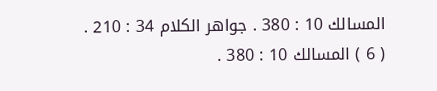المسالك 10 : 380 . جواهر الكلام 34 : 210 .
( 6 ) المسالك 10 : 380 .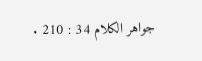جواهر الكلام 34 : 210 .